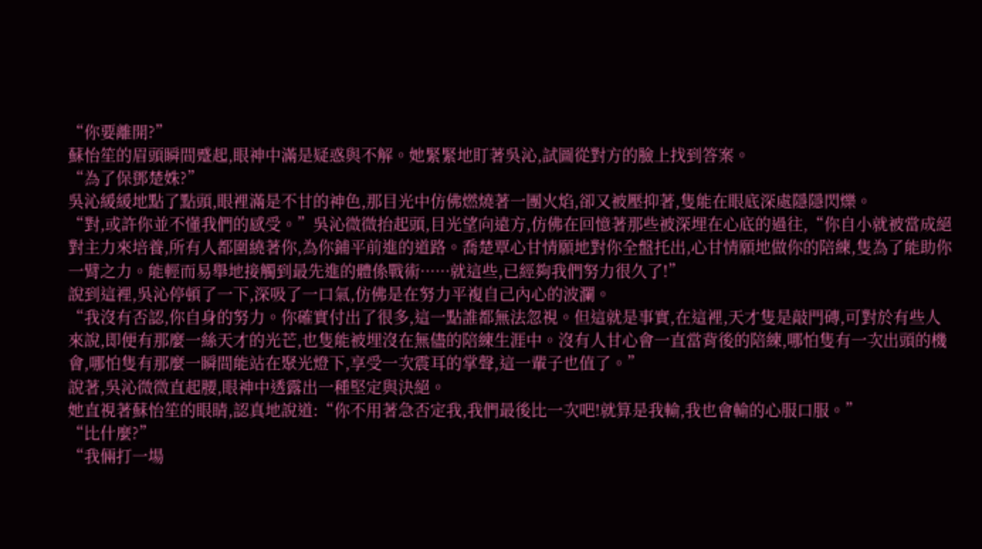“你要離開?”
蘇怡笙的眉頭瞬間蹙起,眼神中滿是疑惑與不解。她緊緊地盯著吳沁,試圖從對方的臉上找到答案。
“為了保鄧楚姝?”
吳沁緩緩地點了點頭,眼裡滿是不甘的神色,那目光中仿佛燃燒著一團火焰,卻又被壓抑著,隻能在眼底深處隱隱閃爍。
“對,或許你並不懂我們的感受。”吳沁微微抬起頭,目光望向遠方,仿佛在回憶著那些被深埋在心底的過往,“你自小就被當成絕對主力來培養,所有人都圍繞著你,為你鋪平前進的道路。喬楚覃心甘情願地對你全盤托出,心甘情願地做你的陪練,隻為了能助你一臂之力。能輕而易舉地接觸到最先進的體係戰術······就這些,已經夠我們努力很久了!”
說到這裡,吳沁停頓了一下,深吸了一口氣,仿佛是在努力平複自己內心的波瀾。
“我沒有否認,你自身的努力。你確實付出了很多,這一點誰都無法忽視。但這就是事實,在這裡,天才隻是敲門磚,可對於有些人來說,即便有那麼一絲天才的光芒,也隻能被埋沒在無儘的陪練生涯中。沒有人甘心會一直當背後的陪練,哪怕隻有一次出頭的機會,哪怕隻有那麼一瞬間能站在聚光燈下,享受一次震耳的掌聲,這一輩子也值了。”
說著,吳沁微微直起腰,眼神中透露出一種堅定與決絕。
她直視著蘇怡笙的眼睛,認真地說道:“你不用著急否定我,我們最後比一次吧!就算是我輸,我也會輸的心服口服。”
“比什麼?”
“我倆打一場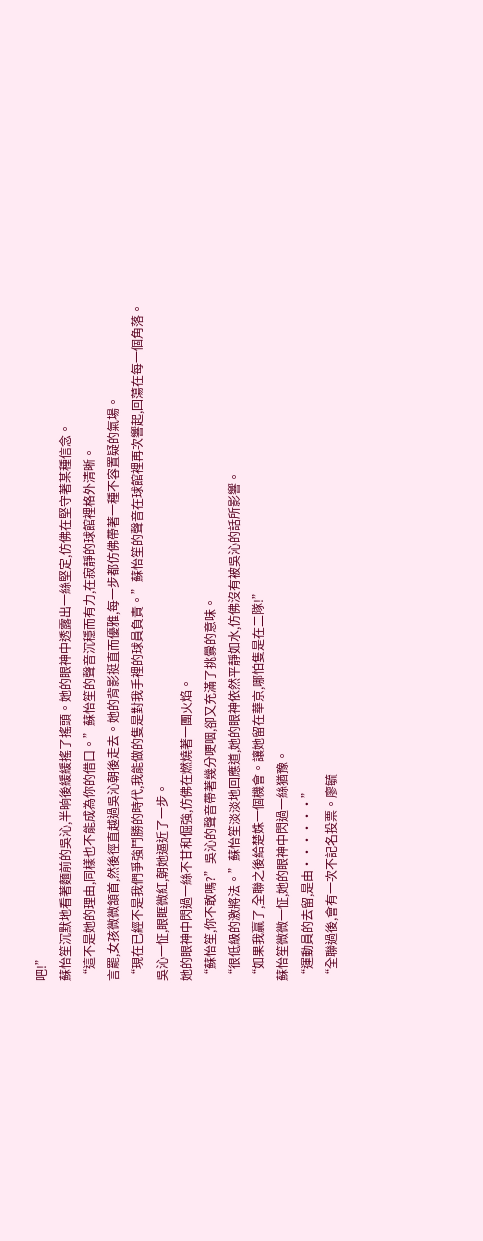吧!”
蘇怡笙沉默地看著麵前的吳沁,半晌後緩緩搖了搖頭。她的眼神中透露出一絲堅定,仿佛在堅守著某種信念。
“這不是她的理由,同樣也不能成為你的借口。”蘇怡笙的聲音沉穩而有力,在寂靜的球館裡格外清晰。
言罷,女孩微微頷首,然後徑直越過吳沁朝後走去。她的背影挺直而優雅,每一步都仿佛帶著一種不容置疑的氣場。
“現在已經不是我們爭強鬥勝的時代,我能做的隻是對我手裡的球員負責。”蘇怡笙的聲音在球館裡再次響起,回蕩在每一個角落。
吳沁一怔,眼眶微紅,朝她逼近了一步。
她的眼神中閃過一絲不甘和倔強,仿佛在燃燒著一團火焰。
“蘇怡笙,你不敢嗎?”吳沁的聲音帶著幾分哽咽,卻又充滿了挑釁的意味。
“很低級的激將法。”蘇怡笙淡淡地回應道,她的眼神依然平靜如水,仿佛沒有被吳沁的話所影響。
“如果我贏了,全聯之後給楚姝一個機會。讓她留在華京,哪怕隻是在二隊!”
蘇怡笙微微一怔,她的眼神中閃過一絲猶豫。
“運動員的去留,是由······”
“全聯過後,會有一次不記名投票。廖毓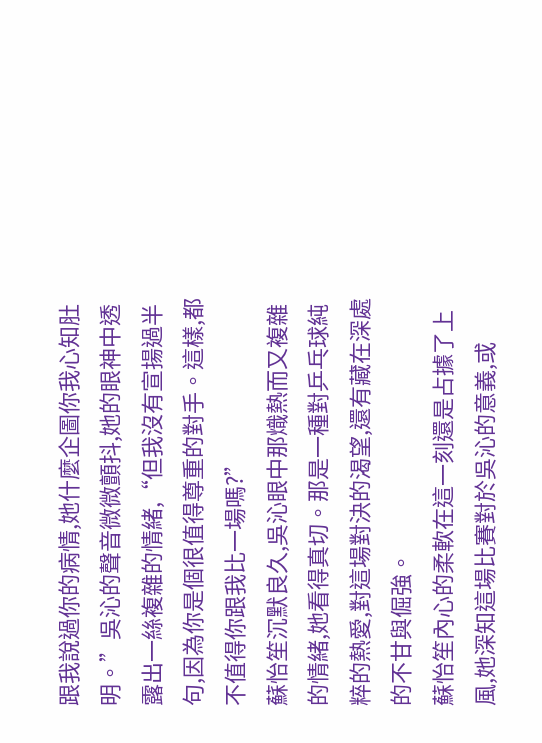跟我說過你的病情,她什麼企圖你我心知肚明。”吳沁的聲音微微顫抖,她的眼神中透露出一絲複雜的情緒,“但我沒有宣揚過半句,因為你是個很值得尊重的對手。這樣,都不值得你跟我比一場嗎?”
蘇怡笙沉默良久,吳沁眼中那熾熱而又複雜的情緒,她看得真切。那是一種對乒乓球純粹的熱愛,對這場對決的渴望,還有藏在深處的不甘與倔強。
蘇怡笙內心的柔軟在這一刻還是占據了上風,她深知這場比賽對於吳沁的意義,或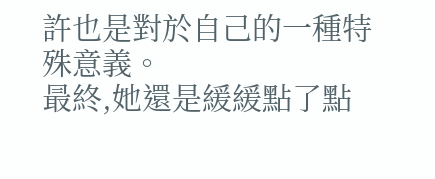許也是對於自己的一種特殊意義。
最終,她還是緩緩點了點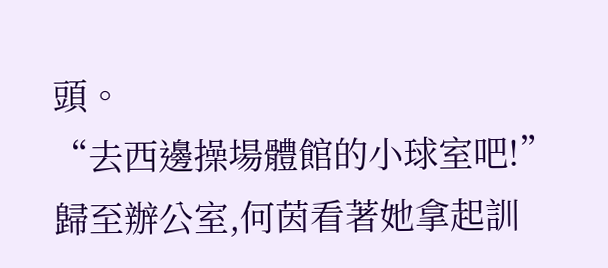頭。
“去西邊操場體館的小球室吧!”
歸至辦公室,何茵看著她拿起訓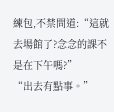練包,不禁問道:“這就去場館了?念念的課不是在下午嗎?”
“出去有點事。”